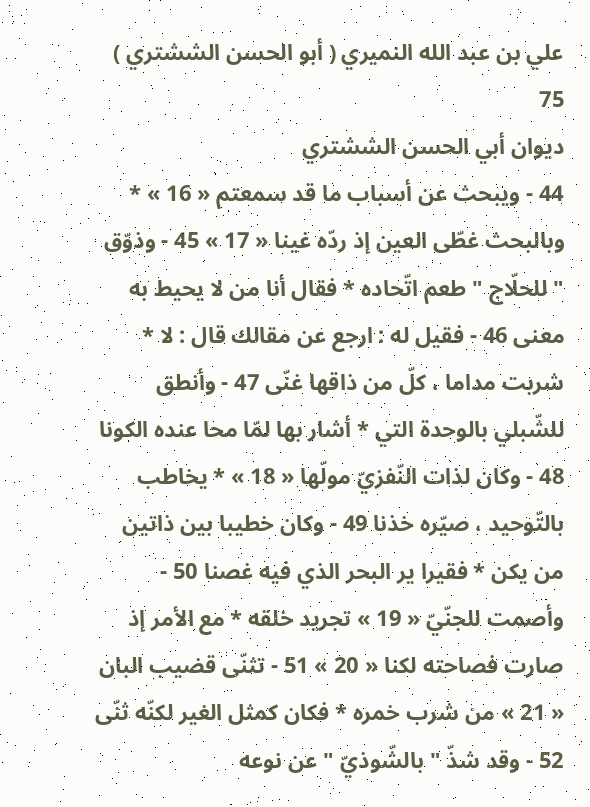علي بن عبد الله النميري ( أبو الحسن الششتري )
75
ديوان أبي الحسن الششتري
44 - ويبحث عن أسباب ما قد سمعتم « 16 » * وبالبحث غطّى العين إذ ردّه غينا « 17 » 45 - وذوّق " للحلّاج " طعم اتّحاده * فقال أنا من لا يحيط به معنى 46 - فقيل له : ارجع عن مقالك قال : لا * شربت مداما ، كلّ من ذاقها غنّى 47 - وأنطق للشّبلي بالوحدة التي * أشار بها لمّا محا عنده الكونا 48 - وكان لذات النّفزيّ مولّها « 18 » * يخاطب بالتّوحيد ، صيّره خذنا 49 - وكان خطيبا بين ذاتين من يكن * فقيرا ير البحر الذي فيه غصنا 50 - وأصمت للجنّيّ « 19 » تجريد خلقه * مع الأمر إذ صارت فصاحته لكنا « 20 » 51 - تثنّى قضيب البان « 21 » من شرب خمره * فكان كمثل الغير لكنّه ثنّى 52 - وقد شذّ " بالشّوذيّ " عن نوعه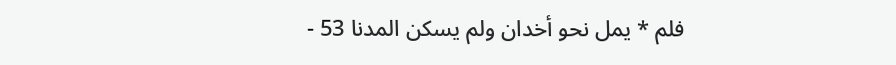فلم * يمل نحو أخدان ولم يسكن المدنا 53 -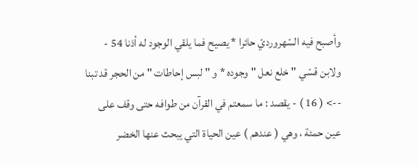وأصبح فيه السّهرورديّ حائرا * يصيح فما يلقي الوجود له أذنا 54 - ولابن قسّي " خلع نعل " وجوده * و " لبس إحاطات " من الحجر قد تبنا
--> ( 16 ) - يقصد : ما سمعتم في القرآن من طوافه حتى وقف على عين حمئة ، وهي ( عندهم ) عين الحياة التي يبحث عنها الخضر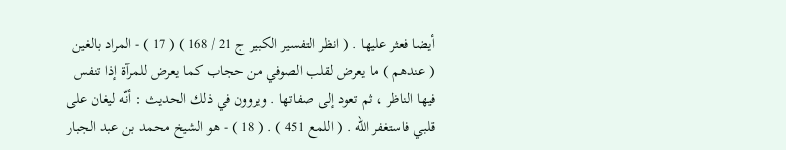أيضا فعثر عليها . ( انظر التفسير الكبير ج 21 / 168 ) ( 17 ) - المراد بالغين ( عندهم ) ما يعرض لقلب الصوفي من حجاب كما يعرض للمرآة إذا تنفس فيها الناظر ، ثم تعود إلى صفاتها . ويروون في ذلك الحديث : أنّه ليغان على قلبي فاستغفر اللّه . ( اللمع 451 ) . ( 18 ) - هو الشيخ محمد بن عبد الجبار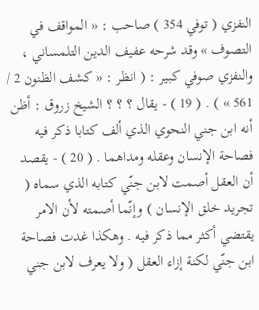النفزي ( توفي 354 ) صاحب : « المواقف في التصوف » وقد شرحه عفيف الدين التلمساني ، والنفزي صوفي كبير : ( انظر : « كشف الظنون 2 / 561 » ) . ( 19 ) - يقال ؟ ؟ ؟ الشيخ زروق : أظن أنه ابن جني النحوي الذي ألف كتابا ذكر فيه فصاحة الإنسان وعقله ومداهما . ( 20 ) - يقصد أن العقل أصمت لابن جنّي كتابه الذي سماه ( تجريد خلق الإنسان ) وإنّما أصمته لأن الامر يقتضي أكثر مما ذكر فيه . وهكذا غدت فصاحة ابن جنّي لكنة إزاء العقل ( ولا يعرف لابن جني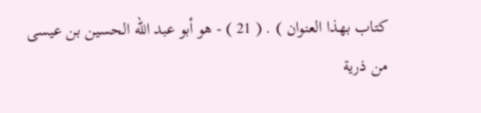كتاب بهذا العنوان ) . ( 21 ) - هو أبو عبد اللّه الحسين بن عيسى من ذرية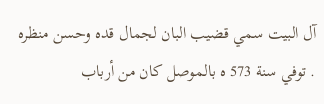آل البيت سمي قضيب البان لجمال قده وحسن منظره . توفي سنة 573 ه بالموصل كان من أرباب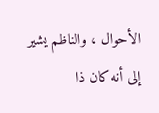الأحوال ، والناظم يشير إلى أنه كان ذا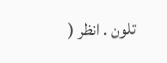تلون . انظر (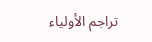تراجم الأولياء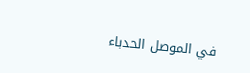في الموصل الحدباء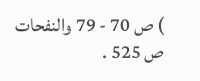) ص 70 - 79 والنفحات ص 525 .